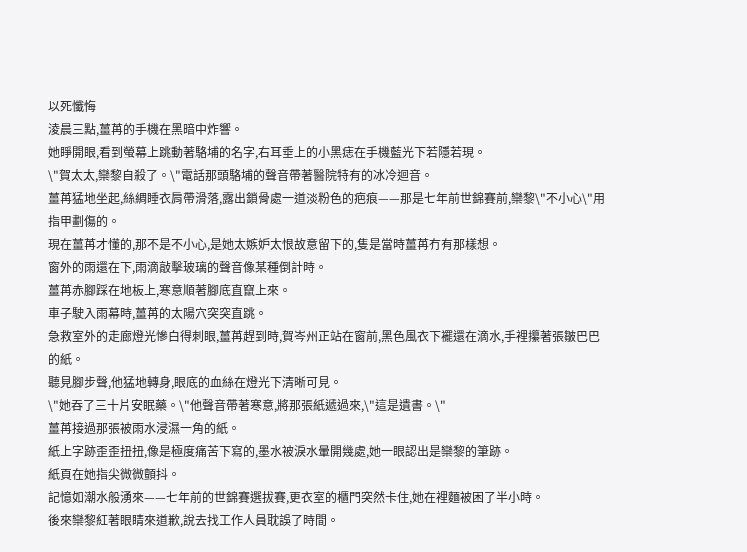以死懺悔
淩晨三點,薑苒的手機在黑暗中炸響。
她睜開眼,看到螢幕上跳動著駱埔的名字,右耳垂上的小黑痣在手機藍光下若隱若現。
\"賀太太,欒黎自殺了。\"電話那頭駱埔的聲音帶著醫院特有的冰冷迴音。
薑苒猛地坐起,絲綢睡衣肩帶滑落,露出鎖骨處一道淡粉色的疤痕——那是七年前世錦賽前,欒黎\"不小心\"用指甲劃傷的。
現在薑苒才懂的,那不是不小心,是她太嫉妒太恨故意留下的,隻是當時薑苒冇有那樣想。
窗外的雨還在下,雨滴敲擊玻璃的聲音像某種倒計時。
薑苒赤腳踩在地板上,寒意順著腳底直竄上來。
車子駛入雨幕時,薑苒的太陽穴突突直跳。
急救室外的走廊燈光慘白得刺眼,薑苒趕到時,賀岑州正站在窗前,黑色風衣下襬還在滴水,手裡攥著張皺巴巴的紙。
聽見腳步聲,他猛地轉身,眼底的血絲在燈光下清晰可見。
\"她吞了三十片安眠藥。\"他聲音帶著寒意,將那張紙遞過來,\"這是遺書。\"
薑苒接過那張被雨水浸濕一角的紙。
紙上字跡歪歪扭扭,像是極度痛苦下寫的,墨水被淚水暈開幾處,她一眼認出是欒黎的筆跡。
紙頁在她指尖微微顫抖。
記憶如潮水般湧來——七年前的世錦賽選拔賽,更衣室的櫃門突然卡住,她在裡麵被困了半小時。
後來欒黎紅著眼睛來道歉,說去找工作人員耽誤了時間。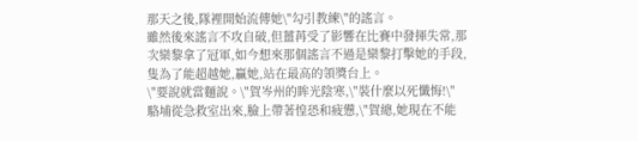那天之後,隊裡開始流傳她\"勾引教練\"的謠言。
雖然後來謠言不攻自破,但薑苒受了影響在比賽中發揮失常,那次欒黎拿了冠軍,如今想來那個謠言不過是欒黎打擊她的手段,隻為了能超越她,贏她,站在最高的領獎台上。
\"要說就當麵說。\"賀岑州的眸光陰寒,\"裝什麼以死懺悔!\"
駱埔從急救室出來,臉上帶著惶恐和疲憊,\"賀總,她現在不能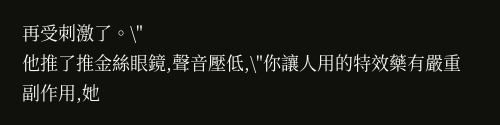再受刺激了。\"
他推了推金絲眼鏡,聲音壓低,\"你讓人用的特效藥有嚴重副作用,她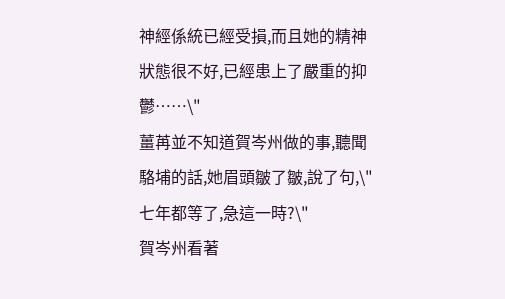神經係統已經受損,而且她的精神狀態很不好,已經患上了嚴重的抑鬱……\"
薑苒並不知道賀岑州做的事,聽聞駱埔的話,她眉頭皺了皺,說了句,\"七年都等了,急這一時?\"
賀岑州看著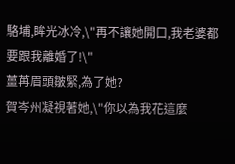駱埔,眸光冰冷,\"再不讓她開口,我老婆都要跟我離婚了!\"
薑苒眉頭皺緊,為了她?
賀岑州凝視著她,\"你以為我花這麼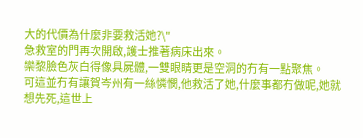大的代價為什麼非要救活她?\"
急救室的門再次開啟,護士推著病床出來。
欒黎臉色灰白得像具屍體,一雙眼睛更是空洞的冇有一點聚焦。
可這並冇有讓賀岑州有一絲憐憫,他救活了她,什麼事都冇做呢,她就想先死,這世上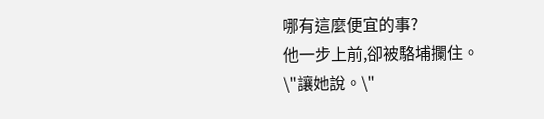哪有這麼便宜的事?
他一步上前,卻被駱埔攔住。
\"讓她說。\"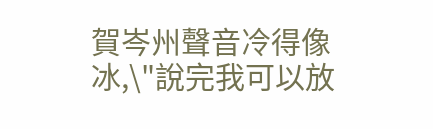賀岑州聲音冷得像冰,\"說完我可以放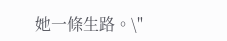她一條生路。\"